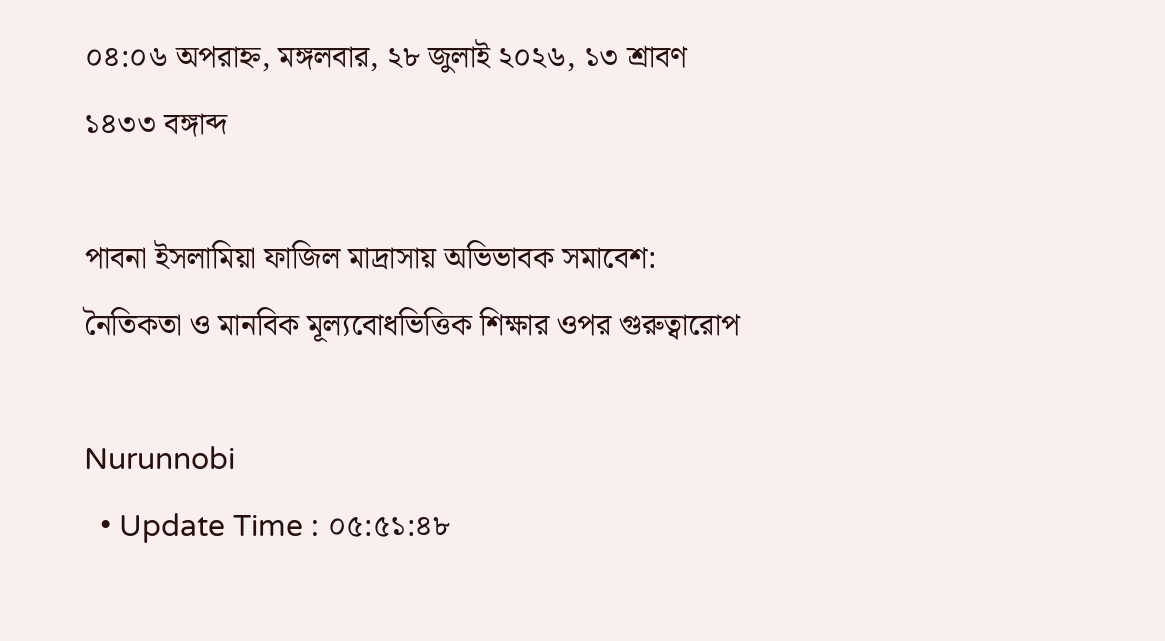০৪:০৬ অপরাহ্ন, মঙ্গলবার, ২৮ জুলাই ২০২৬, ১৩ শ্রাবণ ১৪৩৩ বঙ্গাব্দ

পাবনা ইসলামিয়া ফাজিল মাদ্রাসায় অভিভাবক সমাবেশ: নৈতিকতা ও মানবিক মূল্যবোধভিত্তিক শিক্ষার ওপর গুরুত্বারোপ

Nurunnobi
  • Update Time : ০৫:৫১:৪৮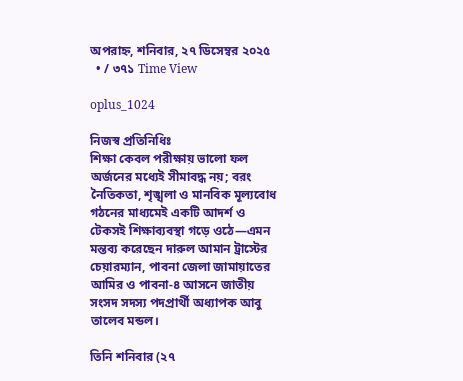অপরাহ্ন, শনিবার, ২৭ ডিসেম্বর ২০২৫
  • / ৩৭১ Time View

oplus_1024

নিজস্ব প্রতিনিধিঃ
শিক্ষা কেবল পরীক্ষায় ভালো ফল অর্জনের মধ্যেই সীমাবদ্ধ নয়; বরং নৈতিকতা, শৃঙ্খলা ও মানবিক মূল্যবোধ গঠনের মাধ্যমেই একটি আদর্শ ও টেকসই শিক্ষাব্যবস্থা গড়ে ওঠে—এমন মন্তব্য করেছেন দারুল আমান ট্রাস্টের চেয়ারম্যান, পাবনা জেলা জামায়াতের আমির ও পাবনা-৪ আসনে জাতীয় সংসদ সদস্য পদপ্রার্থী অধ্যাপক আবু তালেব মন্ডল।

তিনি শনিবার (২৭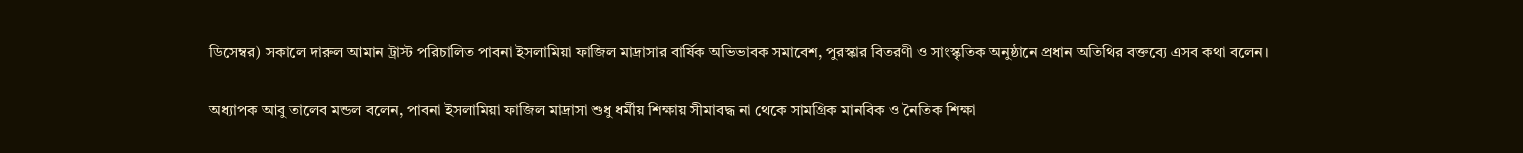ডিসেম্বর) সকালে দারুল আমান ট্রাস্ট পরিচালিত পাবনা ইসলামিয়া ফাজিল মাদ্রাসার বার্ষিক অভিভাবক সমাবেশ, পুরস্কার বিতরণী ও সাংস্কৃতিক অনুষ্ঠানে প্রধান অতিথির বক্তব্যে এসব কথা বলেন।

অধ্যাপক আবু তালেব মন্ডল বলেন, পাবনা ইসলামিয়া ফাজিল মাদ্রাসা শুধু ধর্মীয় শিক্ষায় সীমাবদ্ধ না থেকে সামগ্রিক মানবিক ও নৈতিক শিক্ষা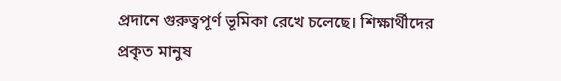প্রদানে গুরুত্বপূর্ণ ভূমিকা রেখে চলেছে। শিক্ষার্থীদের প্রকৃত মানুষ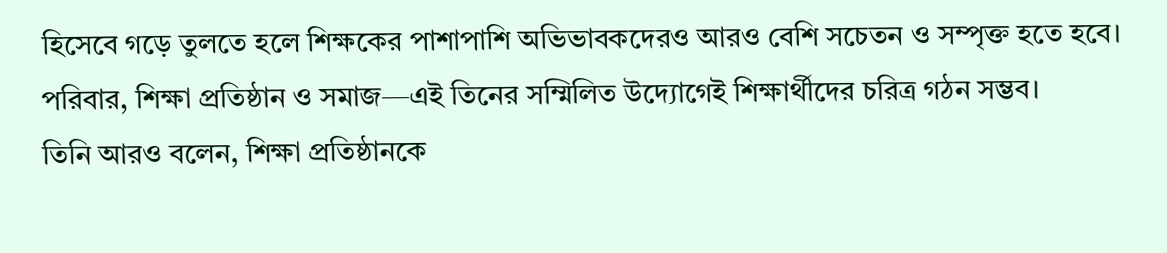হিসেবে গড়ে তুলতে হলে শিক্ষকের পাশাপাশি অভিভাবকদেরও আরও বেশি সচেতন ও সম্পৃক্ত হতে হবে। পরিবার, শিক্ষা প্রতিষ্ঠান ও সমাজ—এই তিনের সম্মিলিত উদ্যোগেই শিক্ষার্থীদের চরিত্র গঠন সম্ভব।
তিনি আরও বলেন, শিক্ষা প্রতিষ্ঠানকে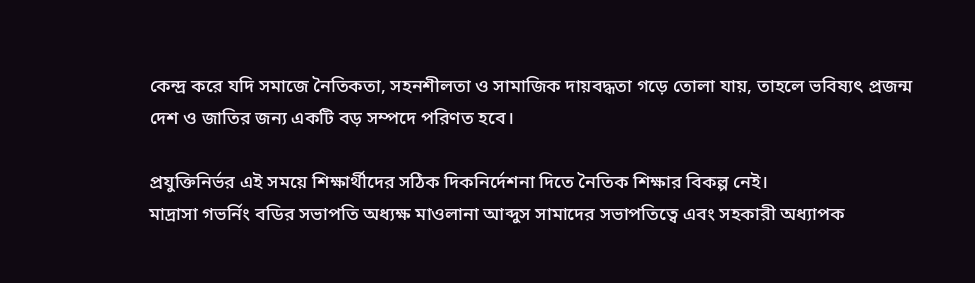কেন্দ্র করে যদি সমাজে নৈতিকতা, সহনশীলতা ও সামাজিক দায়বদ্ধতা গড়ে তোলা যায়, তাহলে ভবিষ্যৎ প্রজন্ম দেশ ও জাতির জন্য একটি বড় সম্পদে পরিণত হবে।

প্রযুক্তিনির্ভর এই সময়ে শিক্ষার্থীদের সঠিক দিকনির্দেশনা দিতে নৈতিক শিক্ষার বিকল্প নেই।
মাদ্রাসা গভর্নিং বডির সভাপতি অধ্যক্ষ মাওলানা আব্দুস সামাদের সভাপতিত্বে এবং সহকারী অধ্যাপক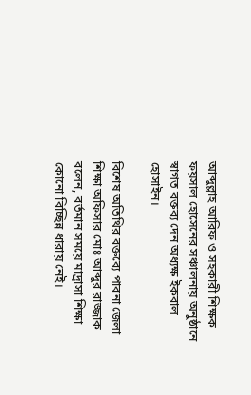আব্দুল্লাহ আরিফ ও সহকারী শিক্ষক ফয়সাল হোসেনের সঞ্চালনায় অনুষ্ঠানে স্বাগত বক্তব্য দেন অধ্যক্ষ ইকবাল হোসাইন।

বিশেষ অতিথির বক্তব্যে পাবনা জেলা শিক্ষা অফিসার মোঃ আব্দুর রাজ্জাক বলেন, বর্তমান সময়ে মাদ্রাসা শিক্ষা কোনো বিচ্ছিন্ন ধারায় নেই।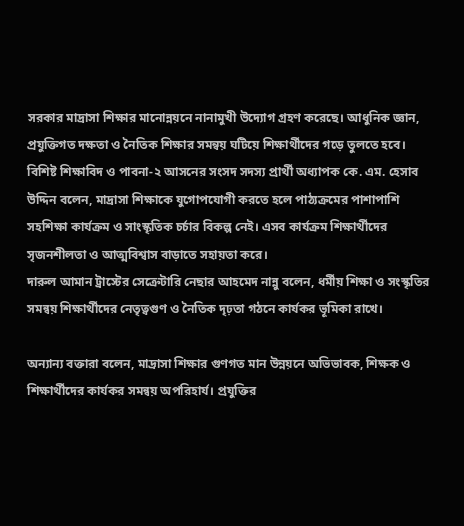সরকার মাদ্রাসা শিক্ষার মানোন্নয়নে নানামুখী উদ্যোগ গ্রহণ করেছে। আধুনিক জ্ঞান, প্রযুক্তিগত দক্ষতা ও নৈতিক শিক্ষার সমন্বয় ঘটিয়ে শিক্ষার্থীদের গড়ে তুলতে হবে।
বিশিষ্ট শিক্ষাবিদ ও পাবনা-২ আসনের সংসদ সদস্য প্রার্থী অধ্যাপক কে. এম. হেসাব উদ্দিন বলেন, মাদ্রাসা শিক্ষাকে যুগোপযোগী করতে হলে পাঠ্যক্রমের পাশাপাশি সহশিক্ষা কার্যক্রম ও সাংস্কৃতিক চর্চার বিকল্প নেই। এসব কার্যক্রম শিক্ষার্থীদের সৃজনশীলতা ও আত্মবিশ্বাস বাড়াতে সহায়তা করে।
দারুল আমান ট্রাস্টের সেক্রেটারি নেছার আহমেদ নান্নু বলেন, ধর্মীয় শিক্ষা ও সংস্কৃতির সমন্বয় শিক্ষার্থীদের নেতৃত্বগুণ ও নৈতিক দৃঢ়তা গঠনে কার্যকর ভূমিকা রাখে।

অন্যান্য বক্তারা বলেন, মাদ্রাসা শিক্ষার গুণগত মান উন্নয়নে অভিভাবক, শিক্ষক ও শিক্ষার্থীদের কার্যকর সমন্বয় অপরিহার্য। প্রযুক্তির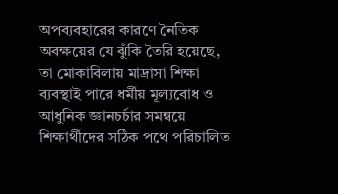অপব্যবহারের কারণে নৈতিক অবক্ষয়ের যে ঝুঁকি তৈরি হয়েছে, তা মোকাবিলায় মাদ্রাসা শিক্ষা ব্যবস্থাই পারে ধর্মীয় মূল্যবোধ ও আধুনিক জ্ঞানচর্চার সমন্বয়ে শিক্ষার্থীদের সঠিক পথে পরিচালিত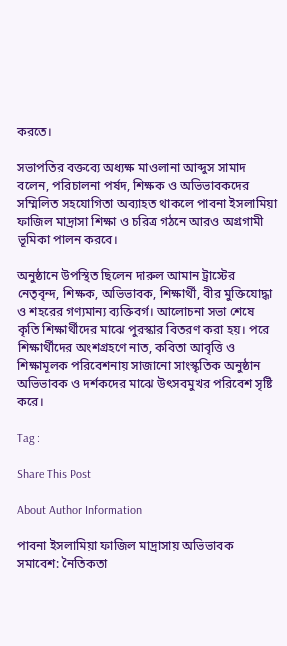করতে।

সভাপতির বক্তব্যে অধ্যক্ষ মাওলানা আব্দুস সামাদ বলেন, পরিচালনা পর্ষদ, শিক্ষক ও অভিভাবকদের সম্মিলিত সহযোগিতা অব্যাহত থাকলে পাবনা ইসলামিয়া ফাজিল মাদ্রাসা শিক্ষা ও চরিত্র গঠনে আরও অগ্রগামী ভূমিকা পালন করবে।

অনুষ্ঠানে উপস্থিত ছিলেন দারুল আমান ট্রাস্টের নেতৃবৃন্দ, শিক্ষক, অভিভাবক, শিক্ষার্থী, বীর মুক্তিযোদ্ধা ও শহরের গণ্যমান্য ব্যক্তিবর্গ। আলোচনা সভা শেষে কৃতি শিক্ষার্থীদের মাঝে পুরস্কার বিতরণ করা হয়। পরে শিক্ষার্থীদের অংশগ্রহণে নাত, কবিতা আবৃত্তি ও শিক্ষামূলক পরিবেশনায় সাজানো সাংস্কৃতিক অনুষ্ঠান অভিভাবক ও দর্শকদের মাঝে উৎসবমুখর পরিবেশ সৃষ্টি করে।

Tag :

Share This Post

About Author Information

পাবনা ইসলামিয়া ফাজিল মাদ্রাসায় অভিভাবক সমাবেশ: নৈতিকতা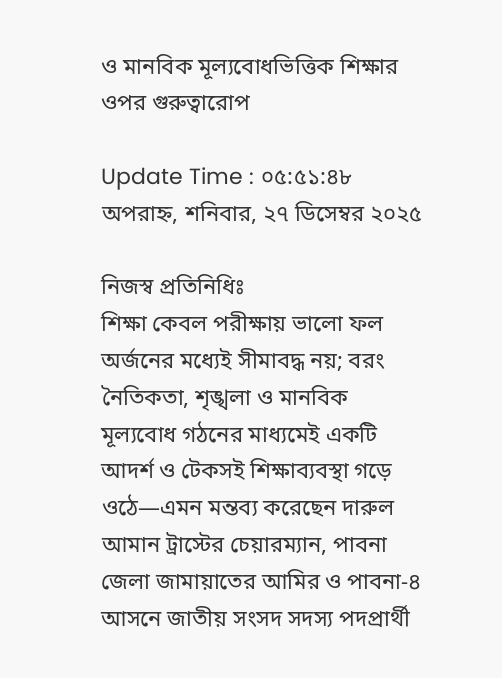ও মানবিক মূল্যবোধভিত্তিক শিক্ষার ওপর গুরুত্বারোপ

Update Time : ০৫:৫১:৪৮ অপরাহ্ন, শনিবার, ২৭ ডিসেম্বর ২০২৫

নিজস্ব প্রতিনিধিঃ
শিক্ষা কেবল পরীক্ষায় ভালো ফল অর্জনের মধ্যেই সীমাবদ্ধ নয়; বরং নৈতিকতা, শৃঙ্খলা ও মানবিক মূল্যবোধ গঠনের মাধ্যমেই একটি আদর্শ ও টেকসই শিক্ষাব্যবস্থা গড়ে ওঠে—এমন মন্তব্য করেছেন দারুল আমান ট্রাস্টের চেয়ারম্যান, পাবনা জেলা জামায়াতের আমির ও পাবনা-৪ আসনে জাতীয় সংসদ সদস্য পদপ্রার্থী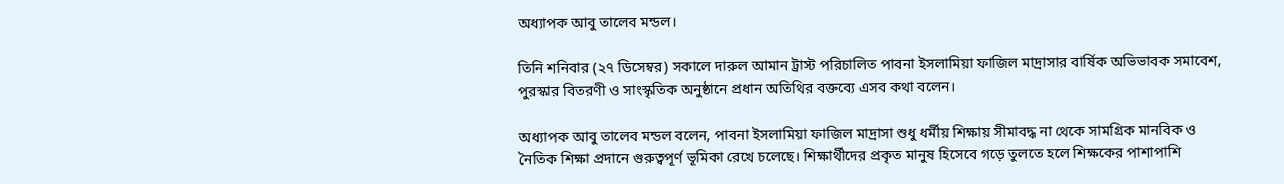অধ্যাপক আবু তালেব মন্ডল।

তিনি শনিবার (২৭ ডিসেম্বর) সকালে দারুল আমান ট্রাস্ট পরিচালিত পাবনা ইসলামিয়া ফাজিল মাদ্রাসার বার্ষিক অভিভাবক সমাবেশ, পুরস্কার বিতরণী ও সাংস্কৃতিক অনুষ্ঠানে প্রধান অতিথির বক্তব্যে এসব কথা বলেন।

অধ্যাপক আবু তালেব মন্ডল বলেন, পাবনা ইসলামিয়া ফাজিল মাদ্রাসা শুধু ধর্মীয় শিক্ষায় সীমাবদ্ধ না থেকে সামগ্রিক মানবিক ও নৈতিক শিক্ষা প্রদানে গুরুত্বপূর্ণ ভূমিকা রেখে চলেছে। শিক্ষার্থীদের প্রকৃত মানুষ হিসেবে গড়ে তুলতে হলে শিক্ষকের পাশাপাশি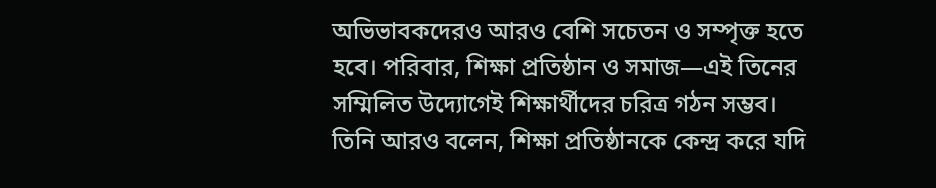অভিভাবকদেরও আরও বেশি সচেতন ও সম্পৃক্ত হতে হবে। পরিবার, শিক্ষা প্রতিষ্ঠান ও সমাজ—এই তিনের সম্মিলিত উদ্যোগেই শিক্ষার্থীদের চরিত্র গঠন সম্ভব।
তিনি আরও বলেন, শিক্ষা প্রতিষ্ঠানকে কেন্দ্র করে যদি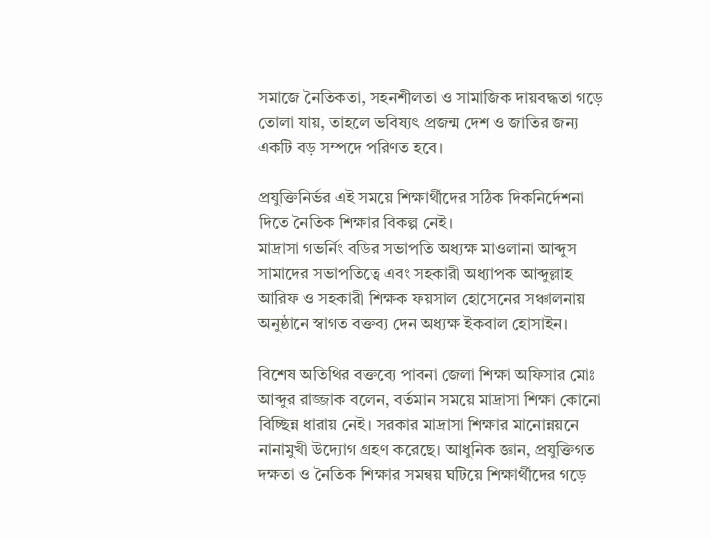সমাজে নৈতিকতা, সহনশীলতা ও সামাজিক দায়বদ্ধতা গড়ে তোলা যায়, তাহলে ভবিষ্যৎ প্রজন্ম দেশ ও জাতির জন্য একটি বড় সম্পদে পরিণত হবে।

প্রযুক্তিনির্ভর এই সময়ে শিক্ষার্থীদের সঠিক দিকনির্দেশনা দিতে নৈতিক শিক্ষার বিকল্প নেই।
মাদ্রাসা গভর্নিং বডির সভাপতি অধ্যক্ষ মাওলানা আব্দুস সামাদের সভাপতিত্বে এবং সহকারী অধ্যাপক আব্দুল্লাহ আরিফ ও সহকারী শিক্ষক ফয়সাল হোসেনের সঞ্চালনায় অনুষ্ঠানে স্বাগত বক্তব্য দেন অধ্যক্ষ ইকবাল হোসাইন।

বিশেষ অতিথির বক্তব্যে পাবনা জেলা শিক্ষা অফিসার মোঃ আব্দুর রাজ্জাক বলেন, বর্তমান সময়ে মাদ্রাসা শিক্ষা কোনো বিচ্ছিন্ন ধারায় নেই। সরকার মাদ্রাসা শিক্ষার মানোন্নয়নে নানামুখী উদ্যোগ গ্রহণ করেছে। আধুনিক জ্ঞান, প্রযুক্তিগত দক্ষতা ও নৈতিক শিক্ষার সমন্বয় ঘটিয়ে শিক্ষার্থীদের গড়ে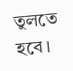তুলতে হবে।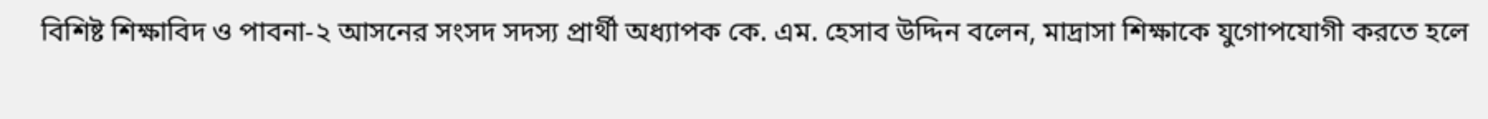বিশিষ্ট শিক্ষাবিদ ও পাবনা-২ আসনের সংসদ সদস্য প্রার্থী অধ্যাপক কে. এম. হেসাব উদ্দিন বলেন, মাদ্রাসা শিক্ষাকে যুগোপযোগী করতে হলে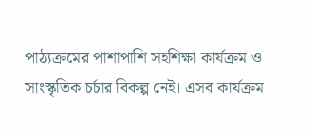পাঠ্যক্রমের পাশাপাশি সহশিক্ষা কার্যক্রম ও সাংস্কৃতিক চর্চার বিকল্প নেই। এসব কার্যক্রম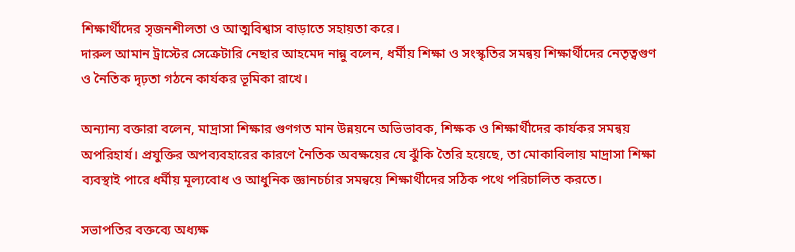শিক্ষার্থীদের সৃজনশীলতা ও আত্মবিশ্বাস বাড়াতে সহায়তা করে।
দারুল আমান ট্রাস্টের সেক্রেটারি নেছার আহমেদ নান্নু বলেন, ধর্মীয় শিক্ষা ও সংস্কৃতির সমন্বয় শিক্ষার্থীদের নেতৃত্বগুণ ও নৈতিক দৃঢ়তা গঠনে কার্যকর ভূমিকা রাখে।

অন্যান্য বক্তারা বলেন, মাদ্রাসা শিক্ষার গুণগত মান উন্নয়নে অভিভাবক, শিক্ষক ও শিক্ষার্থীদের কার্যকর সমন্বয় অপরিহার্য। প্রযুক্তির অপব্যবহারের কারণে নৈতিক অবক্ষয়ের যে ঝুঁকি তৈরি হয়েছে, তা মোকাবিলায় মাদ্রাসা শিক্ষা ব্যবস্থাই পারে ধর্মীয় মূল্যবোধ ও আধুনিক জ্ঞানচর্চার সমন্বয়ে শিক্ষার্থীদের সঠিক পথে পরিচালিত করতে।

সভাপতির বক্তব্যে অধ্যক্ষ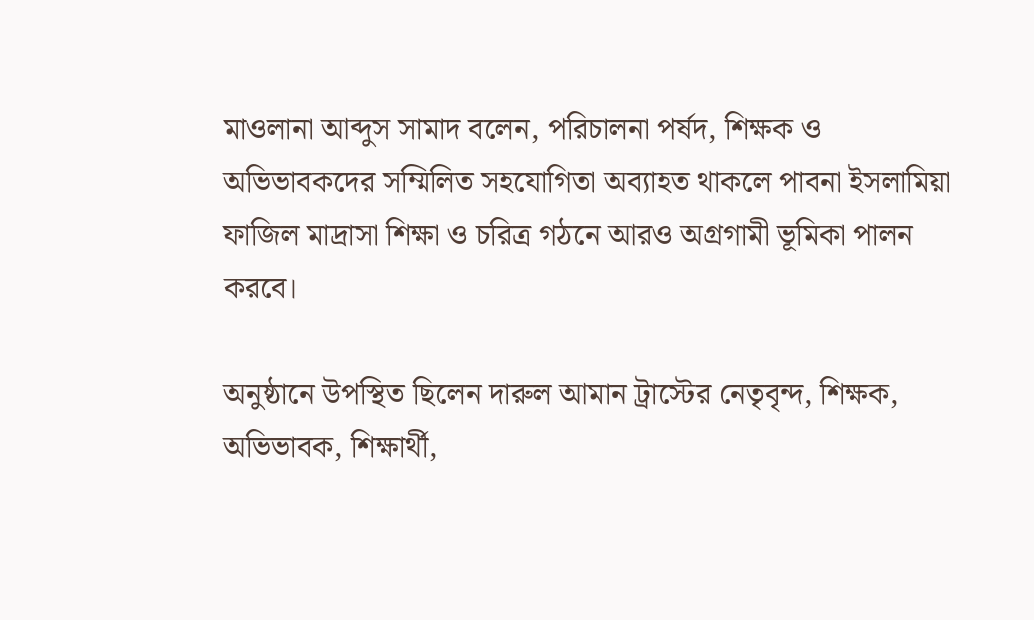মাওলানা আব্দুস সামাদ বলেন, পরিচালনা পর্ষদ, শিক্ষক ও অভিভাবকদের সম্মিলিত সহযোগিতা অব্যাহত থাকলে পাবনা ইসলামিয়া ফাজিল মাদ্রাসা শিক্ষা ও চরিত্র গঠনে আরও অগ্রগামী ভূমিকা পালন করবে।

অনুষ্ঠানে উপস্থিত ছিলেন দারুল আমান ট্রাস্টের নেতৃবৃন্দ, শিক্ষক, অভিভাবক, শিক্ষার্থী,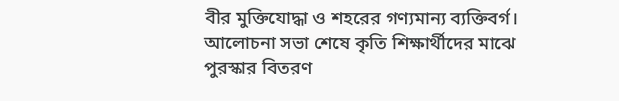বীর মুক্তিযোদ্ধা ও শহরের গণ্যমান্য ব্যক্তিবর্গ। আলোচনা সভা শেষে কৃতি শিক্ষার্থীদের মাঝে পুরস্কার বিতরণ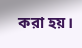করা হয়।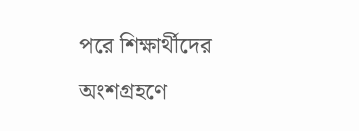পরে শিক্ষার্থীদের অংশগ্রহণে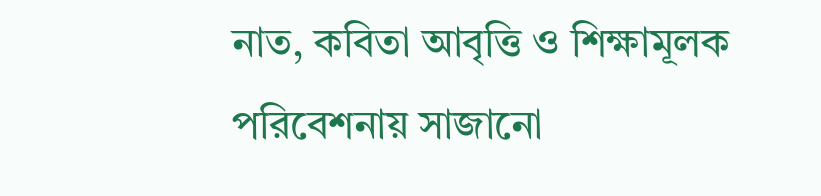নাত, কবিতা আবৃত্তি ও শিক্ষামূলক পরিবেশনায় সাজানো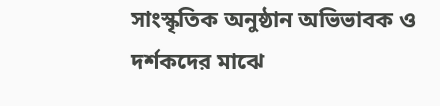সাংস্কৃতিক অনুষ্ঠান অভিভাবক ও দর্শকদের মাঝে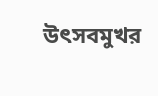উৎসবমুখর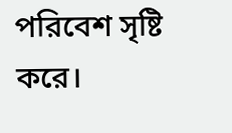পরিবেশ সৃষ্টি করে।